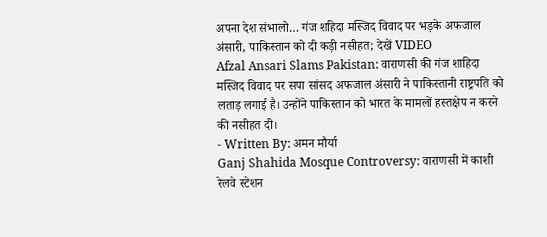अपना देश संभालो… गंज शहिदा मस्जिद विवाद पर भड़के अफजाल अंसारी, पाकिस्तान को दी कड़ी नसीहत; देखें VIDEO
Afzal Ansari Slams Pakistan: वाराणसी की गंज शाहिदा मस्जिद विवाद पर सपा सांसद अफजाल अंसारी ने पाकिस्तानी राष्ट्रपति को लताड़ लगाई है। उन्होंने पाकिस्तान को भारत के मामलों हस्तक्षेप न करने की नसीहत दी।
- Written By: अमन मौर्या
Ganj Shahida Mosque Controversy: वाराणसी में काशी रेलवे स्टेशन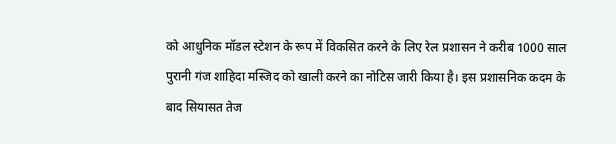को आधुनिक मॉडल स्टेशन के रूप में विकसित करने के लिए रेल प्रशासन ने करीब 1000 साल पुरानी गंज शाहिदा मस्जिद को खाली करने का नोटिस जारी किया है। इस प्रशासनिक कदम के बाद सियासत तेज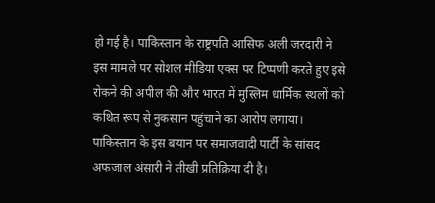हो गई है। पाकिस्तान के राष्ट्रपति आसिफ अली जरदारी ने इस मामले पर सोशल मीडिया एक्स पर टिप्पणी करते हुए इसे रोकने की अपील की और भारत में मुस्लिम धार्मिक स्थलों को कथित रूप से नुकसान पहुंचाने का आरोप लगाया। पाकिस्तान के इस बयान पर समाजवादी पार्टी के सांसद अफजाल अंसारी ने तीखी प्रतिक्रिया दी है।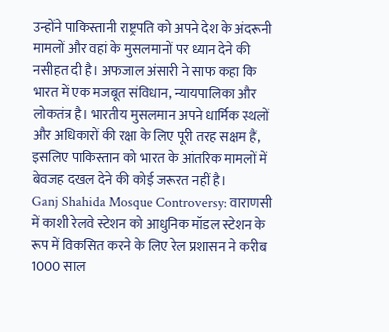उन्होंने पाकिस्तानी राष्ट्रपति को अपने देश के अंदरूनी मामलों और वहां के मुसलमानों पर ध्यान देने की नसीहत दी है। अफजाल अंसारी ने साफ कहा कि भारत में एक मजबूत संविधान, न्यायपालिका और लोकतंत्र है। भारतीय मुसलमान अपने धार्मिक स्थलों और अधिकारों की रक्षा के लिए पूरी तरह सक्षम हैं, इसलिए पाकिस्तान को भारत के आंतरिक मामलों में बेवजह दखल देने की कोई जरूरत नहीं है।
Ganj Shahida Mosque Controversy: वाराणसी में काशी रेलवे स्टेशन को आधुनिक मॉडल स्टेशन के रूप में विकसित करने के लिए रेल प्रशासन ने करीब 1000 साल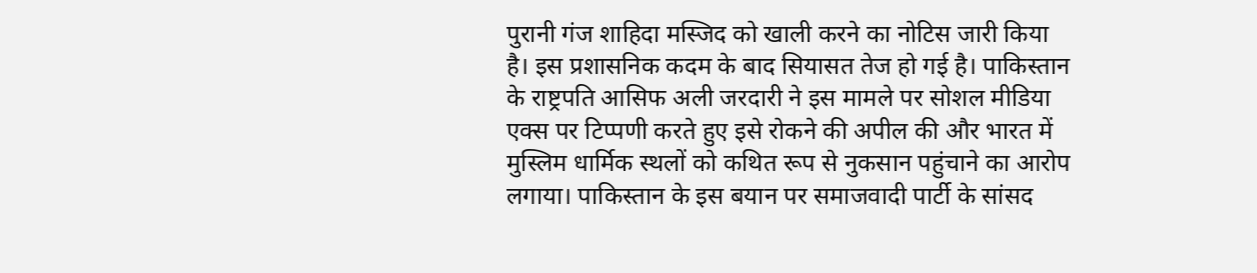पुरानी गंज शाहिदा मस्जिद को खाली करने का नोटिस जारी किया है। इस प्रशासनिक कदम के बाद सियासत तेज हो गई है। पाकिस्तान के राष्ट्रपति आसिफ अली जरदारी ने इस मामले पर सोशल मीडिया एक्स पर टिप्पणी करते हुए इसे रोकने की अपील की और भारत में मुस्लिम धार्मिक स्थलों को कथित रूप से नुकसान पहुंचाने का आरोप लगाया। पाकिस्तान के इस बयान पर समाजवादी पार्टी के सांसद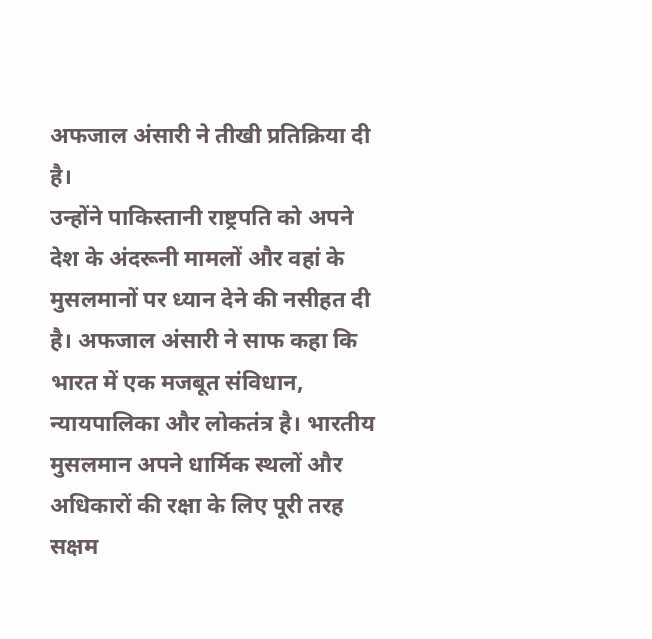अफजाल अंसारी ने तीखी प्रतिक्रिया दी है।
उन्होंने पाकिस्तानी राष्ट्रपति को अपने देश के अंदरूनी मामलों और वहां के मुसलमानों पर ध्यान देने की नसीहत दी है। अफजाल अंसारी ने साफ कहा कि भारत में एक मजबूत संविधान, न्यायपालिका और लोकतंत्र है। भारतीय मुसलमान अपने धार्मिक स्थलों और अधिकारों की रक्षा के लिए पूरी तरह सक्षम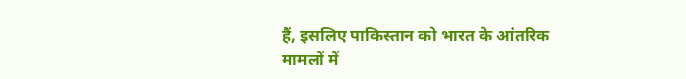हैं, इसलिए पाकिस्तान को भारत के आंतरिक मामलों में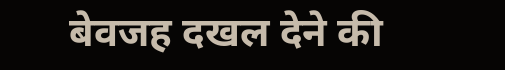बेवजह दखल देने की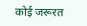कोई जरूरत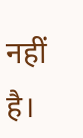नहीं है।